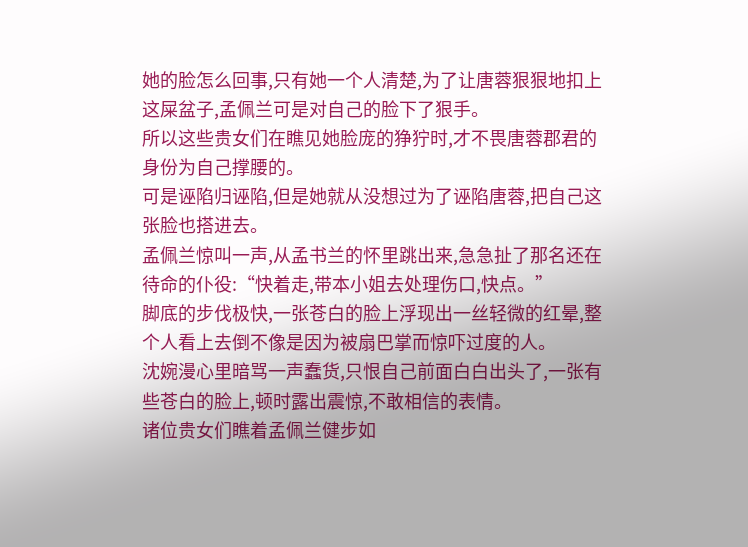她的脸怎么回事,只有她一个人清楚,为了让唐蓉狠狠地扣上这屎盆子,孟佩兰可是对自己的脸下了狠手。
所以这些贵女们在瞧见她脸庞的狰狞时,才不畏唐蓉郡君的身份为自己撑腰的。
可是诬陷归诬陷,但是她就从没想过为了诬陷唐蓉,把自己这张脸也搭进去。
孟佩兰惊叫一声,从孟书兰的怀里跳出来,急急扯了那名还在待命的仆役:“快着走,带本小姐去处理伤口,快点。”
脚底的步伐极快,一张苍白的脸上浮现出一丝轻微的红晕,整个人看上去倒不像是因为被扇巴掌而惊吓过度的人。
沈婉漫心里暗骂一声蠢货,只恨自己前面白白出头了,一张有些苍白的脸上,顿时露出震惊,不敢相信的表情。
诸位贵女们瞧着孟佩兰健步如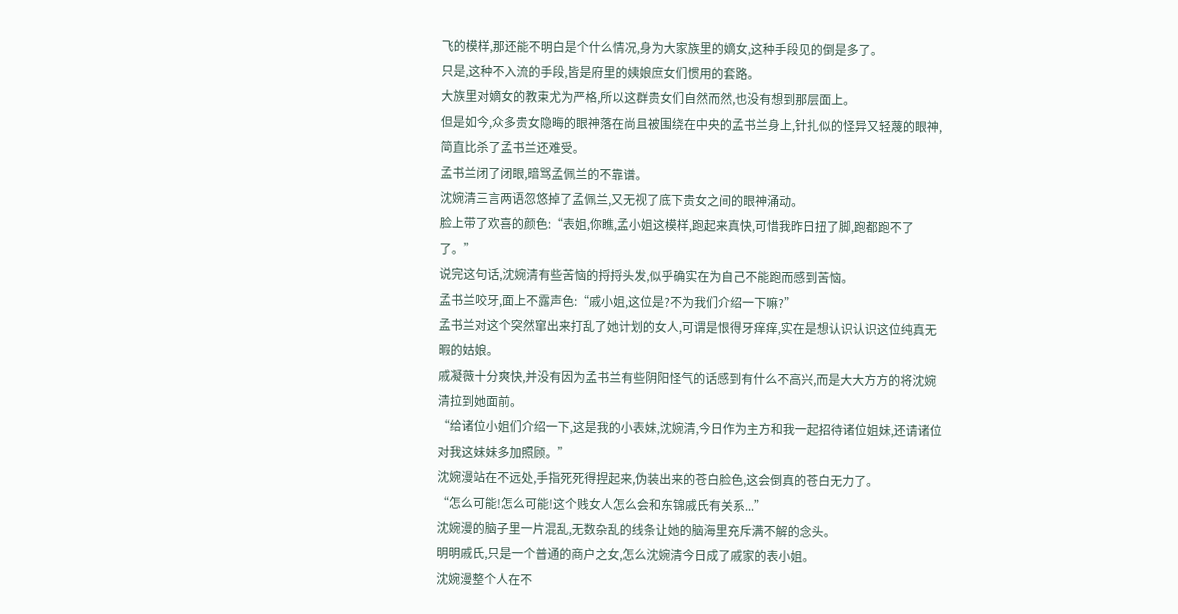飞的模样,那还能不明白是个什么情况,身为大家族里的嫡女,这种手段见的倒是多了。
只是,这种不入流的手段,皆是府里的姨娘庶女们惯用的套路。
大族里对嫡女的教束尤为严格,所以这群贵女们自然而然,也没有想到那层面上。
但是如今,众多贵女隐晦的眼神落在尚且被围绕在中央的孟书兰身上,针扎似的怪异又轻蔑的眼神,简直比杀了孟书兰还难受。
孟书兰闭了闭眼,暗骂孟佩兰的不靠谱。
沈婉清三言两语忽悠掉了孟佩兰,又无视了底下贵女之间的眼神涌动。
脸上带了欢喜的颜色:“表姐,你瞧,孟小姐这模样,跑起来真快,可惜我昨日扭了脚,跑都跑不了了。”
说完这句话,沈婉清有些苦恼的捋捋头发,似乎确实在为自己不能跑而感到苦恼。
孟书兰咬牙,面上不露声色:“戚小姐,这位是?不为我们介绍一下嘛?”
孟书兰对这个突然窜出来打乱了她计划的女人,可谓是恨得牙痒痒,实在是想认识认识这位纯真无暇的姑娘。
戚凝薇十分爽快,并没有因为孟书兰有些阴阳怪气的话感到有什么不高兴,而是大大方方的将沈婉清拉到她面前。
“给诸位小姐们介绍一下,这是我的小表妹,沈婉清,今日作为主方和我一起招待诸位姐妹,还请诸位对我这妹妹多加照顾。”
沈婉漫站在不远处,手指死死得捏起来,伪装出来的苍白脸色,这会倒真的苍白无力了。
“怎么可能!怎么可能!这个贱女人怎么会和东锦戚氏有关系...”
沈婉漫的脑子里一片混乱,无数杂乱的线条让她的脑海里充斥满不解的念头。
明明戚氏,只是一个普通的商户之女,怎么沈婉清今日成了戚家的表小姐。
沈婉漫整个人在不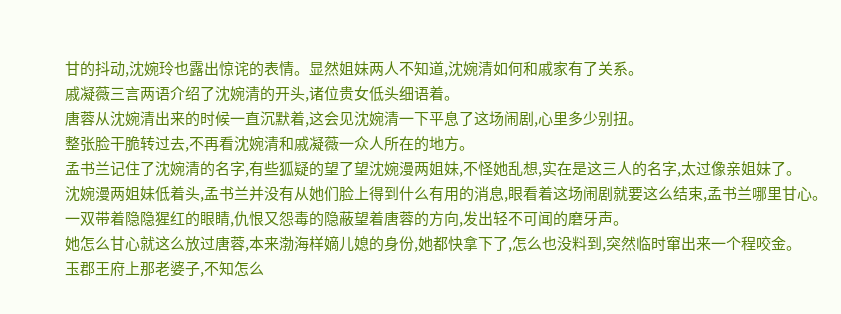甘的抖动,沈婉玲也露出惊诧的表情。显然姐妹两人不知道,沈婉清如何和戚家有了关系。
戚凝薇三言两语介绍了沈婉清的开头,诸位贵女低头细语着。
唐蓉从沈婉清出来的时候一直沉默着,这会见沈婉清一下平息了这场闹剧,心里多少别扭。
整张脸干脆转过去,不再看沈婉清和戚凝薇一众人所在的地方。
孟书兰记住了沈婉清的名字,有些狐疑的望了望沈婉漫两姐妹,不怪她乱想,实在是这三人的名字,太过像亲姐妹了。
沈婉漫两姐妹低着头,孟书兰并没有从她们脸上得到什么有用的消息,眼看着这场闹剧就要这么结束,孟书兰哪里甘心。
一双带着隐隐猩红的眼睛,仇恨又怨毒的隐蔽望着唐蓉的方向,发出轻不可闻的磨牙声。
她怎么甘心就这么放过唐蓉,本来渤海样嫡儿媳的身份,她都快拿下了,怎么也没料到,突然临时窜出来一个程咬金。
玉郡王府上那老婆子,不知怎么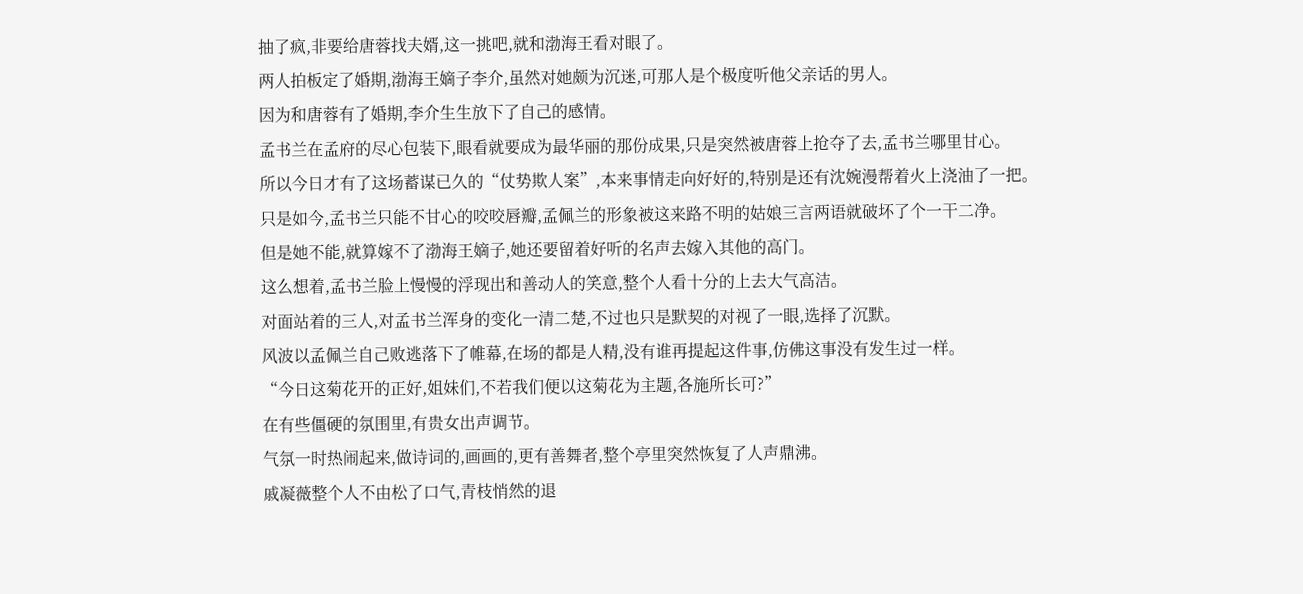抽了疯,非要给唐蓉找夫婿,这一挑吧,就和渤海王看对眼了。
两人拍板定了婚期,渤海王嫡子李介,虽然对她颇为沉迷,可那人是个极度听他父亲话的男人。
因为和唐蓉有了婚期,李介生生放下了自己的感情。
孟书兰在孟府的尽心包装下,眼看就要成为最华丽的那份成果,只是突然被唐蓉上抢夺了去,孟书兰哪里甘心。
所以今日才有了这场蓄谋已久的“仗势欺人案”,本来事情走向好好的,特别是还有沈婉漫帮着火上浇油了一把。
只是如今,孟书兰只能不甘心的咬咬唇瓣,孟佩兰的形象被这来路不明的姑娘三言两语就破坏了个一干二净。
但是她不能,就算嫁不了渤海王嫡子,她还要留着好听的名声去嫁入其他的高门。
这么想着,孟书兰脸上慢慢的浮现出和善动人的笑意,整个人看十分的上去大气高洁。
对面站着的三人,对孟书兰浑身的变化一清二楚,不过也只是默契的对视了一眼,选择了沉默。
风波以孟佩兰自己败逃落下了帷幕,在场的都是人精,没有谁再提起这件事,仿佛这事没有发生过一样。
“今日这菊花开的正好,姐妹们,不若我们便以这菊花为主题,各施所长可?”
在有些僵硬的氛围里,有贵女出声调节。
气氛一时热闹起来,做诗词的,画画的,更有善舞者,整个亭里突然恢复了人声鼎沸。
戚凝薇整个人不由松了口气,青枝悄然的退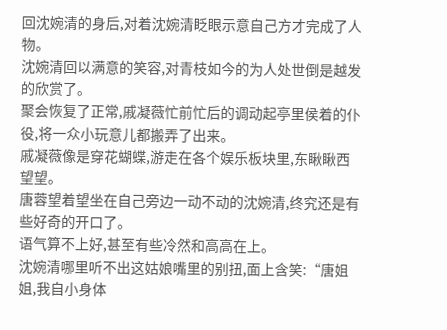回沈婉清的身后,对着沈婉清眨眼示意自己方才完成了人物。
沈婉清回以满意的笑容,对青枝如今的为人处世倒是越发的欣赏了。
聚会恢复了正常,戚凝薇忙前忙后的调动起亭里侯着的仆役,将一众小玩意儿都搬弄了出来。
戚凝薇像是穿花蝴蝶,游走在各个娱乐板块里,东瞅瞅西望望。
唐蓉望着望坐在自己旁边一动不动的沈婉清,终究还是有些好奇的开口了。
语气算不上好,甚至有些冷然和高高在上。
沈婉清哪里听不出这姑娘嘴里的别扭,面上含笑:“唐姐姐,我自小身体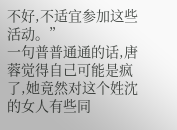不好,不适宜参加这些活动。”
一句普普通通的话,唐蓉觉得自己可能是疯了,她竟然对这个姓沈的女人有些同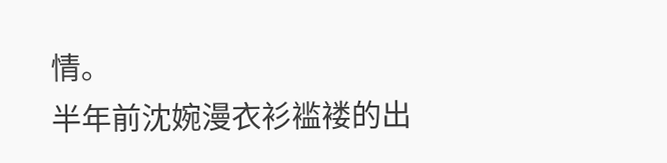情。
半年前沈婉漫衣衫褴褛的出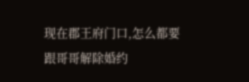现在郡王府门口,怎么都要跟哥哥解除婚约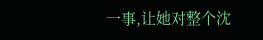一事,让她对整个沈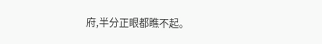府,半分正眼都瞧不起。